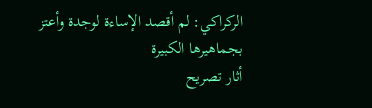الركراكي: لم أقصد الإساءة لوجدة وأعتز بجماهيرها الكبيرة
أثار تصريح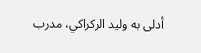أدلى به وليد الركراكي، مدرب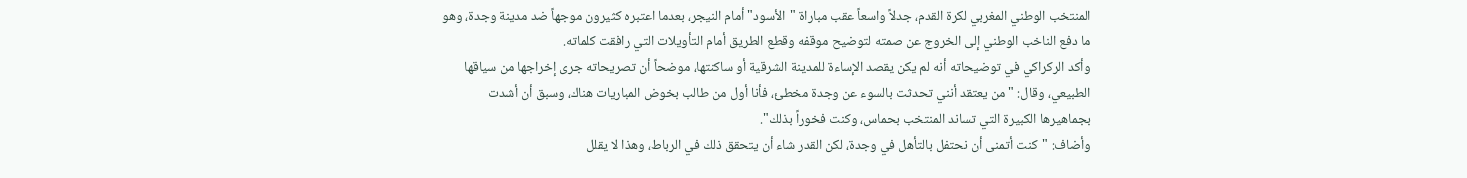المنتخب الوطني المغربي لكرة القدم، جدلاً واسعاً عقب مباراة "الأسود" أمام النيجر، بعدما اعتبره كثيرون موجهاً ضد مدينة وجدة، وهو ما دفع الناخب الوطني إلى الخروج عن صمته لتوضيح موقفه وقطع الطريق أمام التأويلات التي رافقت كلماته.
وأكد الركراكي في توضيحاته أنه لم يكن يقصد الإساءة للمدينة الشرقية أو ساكنتها، موضحاً أن تصريحاته جرى إخراجها من سياقها الطبيعي، وقال: "من يعتقد أنني تحدثت بالسوء عن وجدة مخطئ، فأنا أول من طالب بخوض المباريات هناك، وسبق أن أشدت بجماهيرها الكبيرة التي تساند المنتخب بحماس، وكنت فخوراً بذلك".
وأضاف: "كنت أتمنى أن نحتفل بالتأهل في وجدة، لكن القدر شاء أن يتحقق ذلك في الرباط، وهذا لا يقلل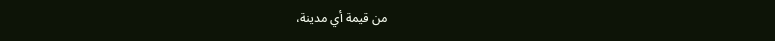من قيمة أي مدينة،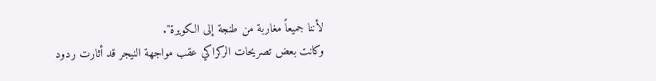لأننا جميعاً مغاربة من طنجة إلى الكويرة".
وكانت بعض تصريحات الركراكي عقب مواجهة النيجر قد أثارت ردود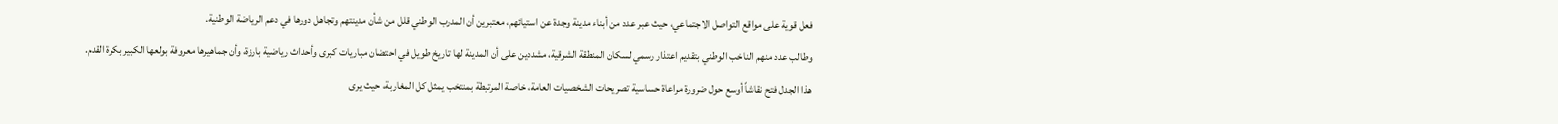فعل قوية على مواقع التواصل الاجتماعي، حيث عبر عدد من أبناء مدينة وجدة عن استيائهم، معتبرين أن المدرب الوطني قلل من شأن مدينتهم وتجاهل دورها في دعم الرياضة الوطنية.
وطالب عدد منهم الناخب الوطني بتقديم اعتذار رسمي لسكان المنطقة الشرقية، مشددين على أن المدينة لها تاريخ طويل في احتضان مباريات كبرى وأحداث رياضية بارزة، وأن جماهيرها معروفة بولعها الكبير بكرة القدم.
هذا الجدل فتح نقاشاً أوسع حول ضرورة مراعاة حساسية تصريحات الشخصيات العامة، خاصة المرتبطة بمنتخب يمثل كل المغاربة، حيث يرى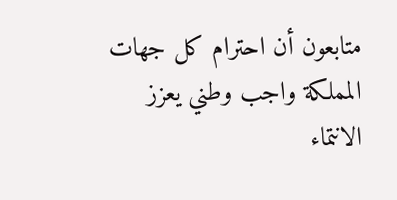متابعون أن احترام كل جهات المملكة واجب وطني يعزز الانتماء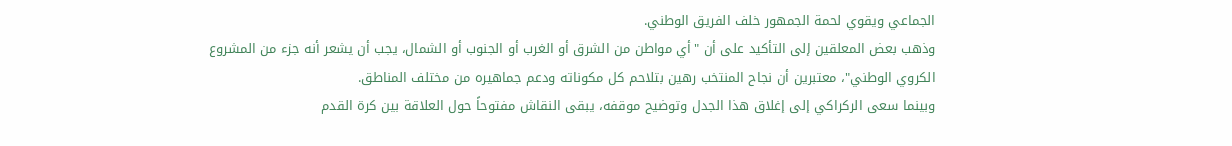الجماعي ويقوي لحمة الجمهور خلف الفريق الوطني.
وذهب بعض المعلقين إلى التأكيد على أن "أي مواطن من الشرق أو الغرب أو الجنوب أو الشمال، يجب أن يشعر أنه جزء من المشروع الكروي الوطني"، معتبرين أن نجاح المنتخب رهين بتلاحم كل مكوناته ودعم جماهيره من مختلف المناطق.
وبينما سعى الركراكي إلى إغلاق هذا الجدل وتوضيح موقفه، يبقى النقاش مفتوحاً حول العلاقة بين كرة القدم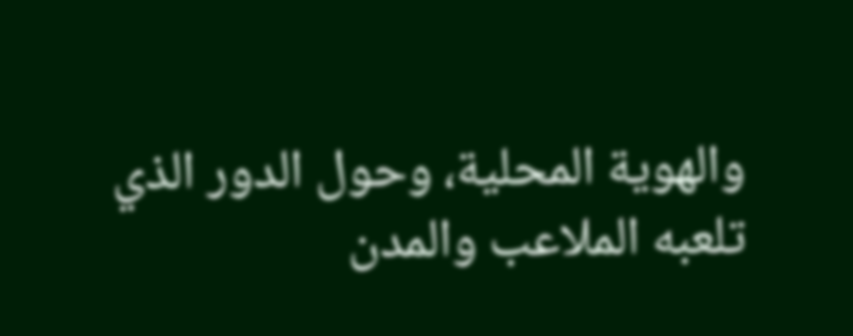والهوية المحلية، وحول الدور الذي تلعبه الملاعب والمدن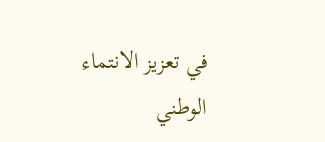في تعزيز الانتماء الوطني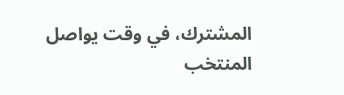المشترك، في وقت يواصل المنتخب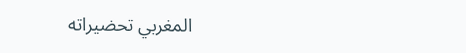المغربي تحضيراته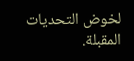لخوض التحديات المقبلة.